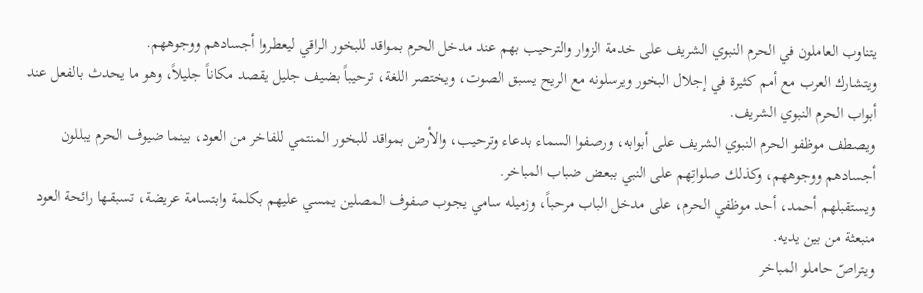يتناوب العاملون في الحرم النبوي الشريف على خدمة الزوار والترحيب بهم عند مدخل الحرم بمواقد للبخور الراقي ليعطروا أجسادهم ووجوههم.
ويتشارك العرب مع أمم كثيرة في إجلال البخور ويرسلونه مع الريح يسبق الصوت، ويختصر اللغة، ترحيباً بضيف جليل يقصد مكاناً جليلاً، وهو ما يحدث بالفعل عند أبواب الحرم النبوي الشريف.
ويصطف موظفو الحرم النبوي الشريف على أبوابه، ورصفوا السماء بدعاء وترحيب، والأرض بمواقد للبخور المنتمي للفاخر من العود، بينما ضيوف الحرم يبللون أجسادهم ووجوههم، وكذلك صلواتِهم على النبي ببعض ضباب المباخر.
ويستقبلهم أحمد، أحد موظفي الحرم، على مدخل الباب مرحباً، وزميله سامي يجوب صفوف المصلين يمسي عليهم بكلمة وابتسامة عريضة، تسبقـها رائحة العود منبعثة من بين يديه.
ويتراصّ حاملو المباخر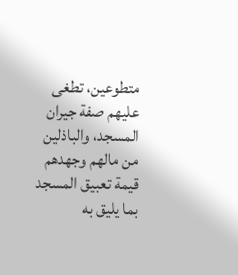متطوعين، تطغى عليهم صفة جيران المسجد، والباذلين من مالهم وجهدهم قيمة تعبيق المسجد بما يليق به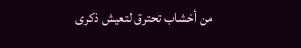من أخشاب تحترق لتعيش ذكرى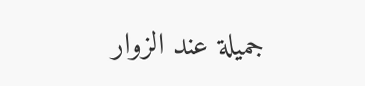جميلة عند الزوار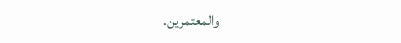والمعتمرين.